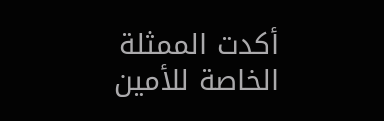أكدت الممثلة الخاصة للأمين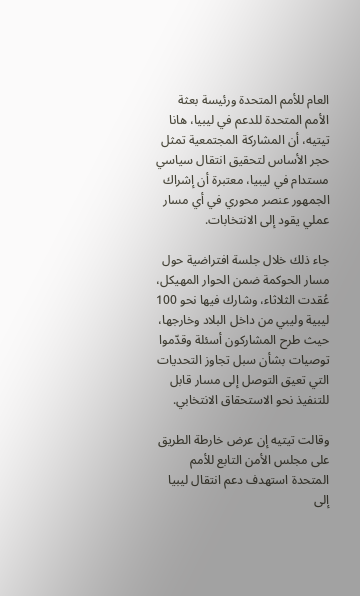العام للأمم المتحدة ورئيسة بعثة الأمم المتحدة للدعم في ليبيا، هانا تيتيه، أن المشاركة المجتمعية تمثل حجر الأساس لتحقيق انتقال سياسي مستدام في ليبيا، معتبرة أن إشراك الجمهور عنصر محوري في أي مسار عملي يقود إلى الانتخابات.

جاء ذلك خلال جلسة افتراضية حول مسار الحوكمة ضمن الحوار المهيكل، عُقدت الثلاثاء، وشارك فيها نحو 100 ليبية وليبي من داخل البلاد وخارجها، حيث طرح المشاركون أسئلة وقدّموا توصيات بشأن سبل تجاوز التحديات التي تعيق التوصل إلى مسار قابل للتنفيذ نحو الاستحقاق الانتخابي.

وقالت تيتيه إن عرض خارطة الطريق على مجلس الأمن التابع للأمم المتحدة استهدف دعم انتقال ليبيا إلى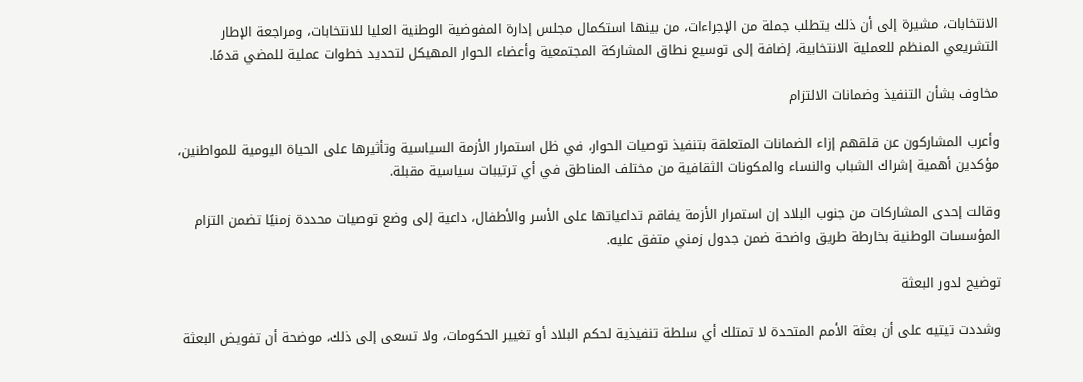الانتخابات، مشيرة إلى أن ذلك يتطلب جملة من الإجراءات، من بينها استكمال مجلس إدارة المفوضية الوطنية العليا للانتخابات، ومراجعة الإطار التشريعي المنظم للعملية الانتخابية، إضافة إلى توسيع نطاق المشاركة المجتمعية وأعضاء الحوار المهيكل لتحديد خطوات عملية للمضي قدمًا.

مخاوف بشأن التنفيذ وضمانات الالتزام

وأعرب المشاركون عن قلقهم إزاء الضمانات المتعلقة بتنفيذ توصيات الحوار، في ظل استمرار الأزمة السياسية وتأثيرها على الحياة اليومية للمواطنين، مؤكدين أهمية إشراك الشباب والنساء والمكونات الثقافية من مختلف المناطق في أي ترتيبات سياسية مقبلة.

وقالت إحدى المشاركات من جنوب البلاد إن استمرار الأزمة يفاقم تداعياتها على الأسر والأطفال، داعية إلى وضع توصيات محددة زمنيًا تضمن التزام المؤسسات الوطنية بخارطة طريق واضحة ضمن جدول زمني متفق عليه.

توضيح لدور البعثة

وشددت تيتيه على أن بعثة الأمم المتحدة لا تمتلك أي سلطة تنفيذية لحكم البلاد أو تغيير الحكومات، ولا تسعى إلى ذلك، موضحة أن تفويض البعثة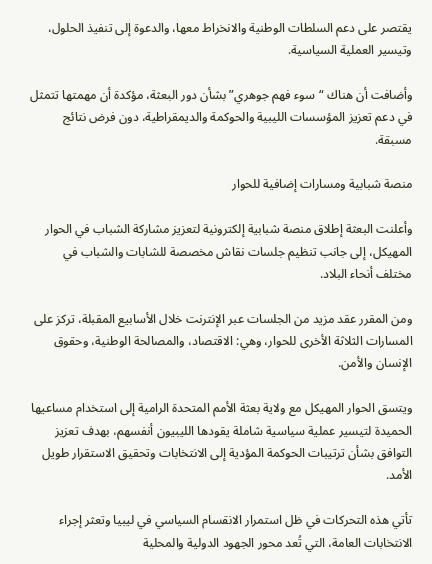يقتصر على دعم السلطات الوطنية والانخراط معها، والدعوة إلى تنفيذ الحلول، وتيسير العملية السياسية.

وأضافت أن هناك “سوء فهم جوهري” بشأن دور البعثة، مؤكدة أن مهمتها تتمثل في دعم تعزيز المؤسسات الليبية والحوكمة والديمقراطية، دون فرض نتائج مسبقة.

منصة شبابية ومسارات إضافية للحوار

وأعلنت البعثة إطلاق منصة شبابية إلكترونية لتعزيز مشاركة الشباب في الحوار المهيكل، إلى جانب تنظيم جلسات نقاش مخصصة للشابات والشباب في مختلف أنحاء البلاد.

ومن المقرر عقد مزيد من الجلسات عبر الإنترنت خلال الأسابيع المقبلة، تركز على المسارات الثلاثة الأخرى للحوار، وهي: الاقتصاد، والمصالحة الوطنية، وحقوق الإنسان والأمن.

ويتسق الحوار المهيكل مع ولاية بعثة الأمم المتحدة الرامية إلى استخدام مساعيها الحميدة لتيسير عملية سياسية شاملة يقودها الليبيون أنفسهم، بهدف تعزيز التوافق بشأن ترتيبات الحوكمة المؤدية إلى الانتخابات وتحقيق الاستقرار طويل الأمد.

تأتي هذه التحركات في ظل استمرار الانقسام السياسي في ليبيا وتعثر إجراء الانتخابات العامة، التي تُعد محور الجهود الدولية والمحلية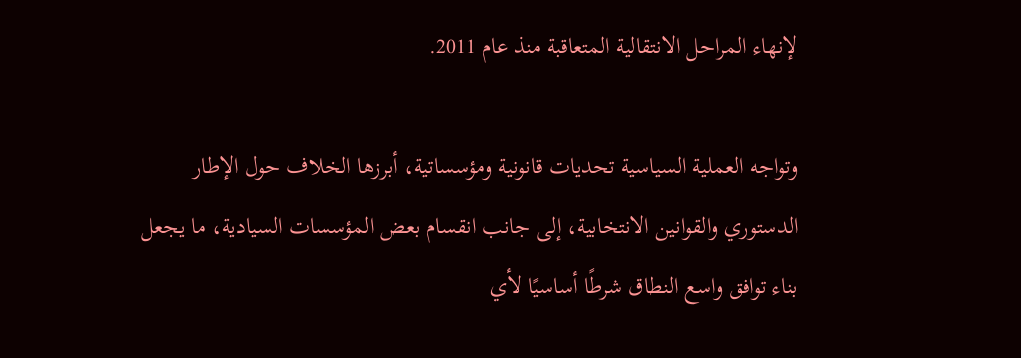لإنهاء المراحل الانتقالية المتعاقبة منذ عام 2011.

وتواجه العملية السياسية تحديات قانونية ومؤسساتية، أبرزها الخلاف حول الإطار الدستوري والقوانين الانتخابية، إلى جانب انقسام بعض المؤسسات السيادية، ما يجعل بناء توافق واسع النطاق شرطًا أساسيًا لأي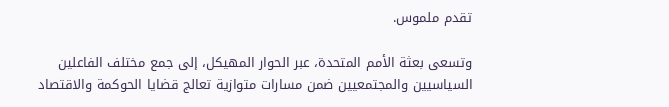تقدم ملموس.

وتسعى بعثة الأمم المتحدة، عبر الحوار المهيكل، إلى جمع مختلف الفاعلين السياسيين والمجتمعيين ضمن مسارات متوازية تعالج قضايا الحوكمة والاقتصاد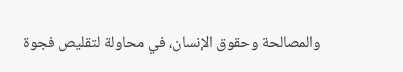والمصالحة وحقوق الإنسان، في محاولة لتقليص فجوة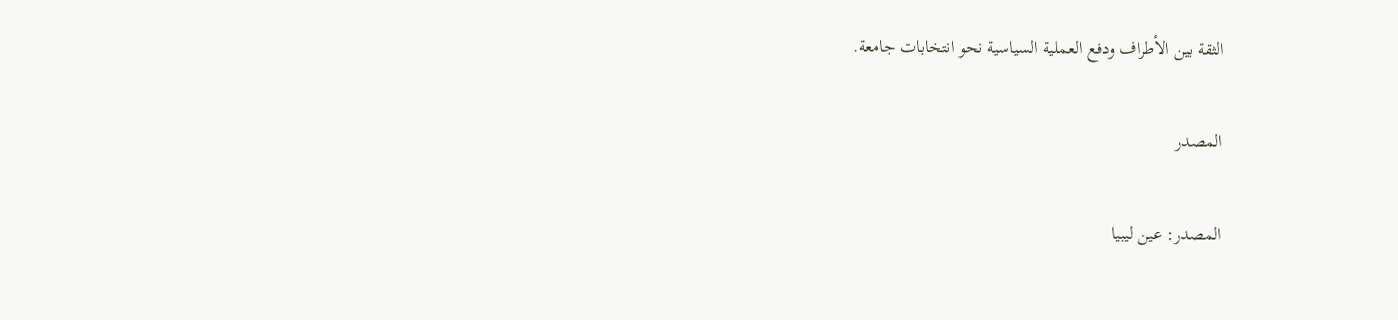الثقة بين الأطراف ودفع العملية السياسية نحو انتخابات جامعة.

المصدر

المصدر: عين ليبيا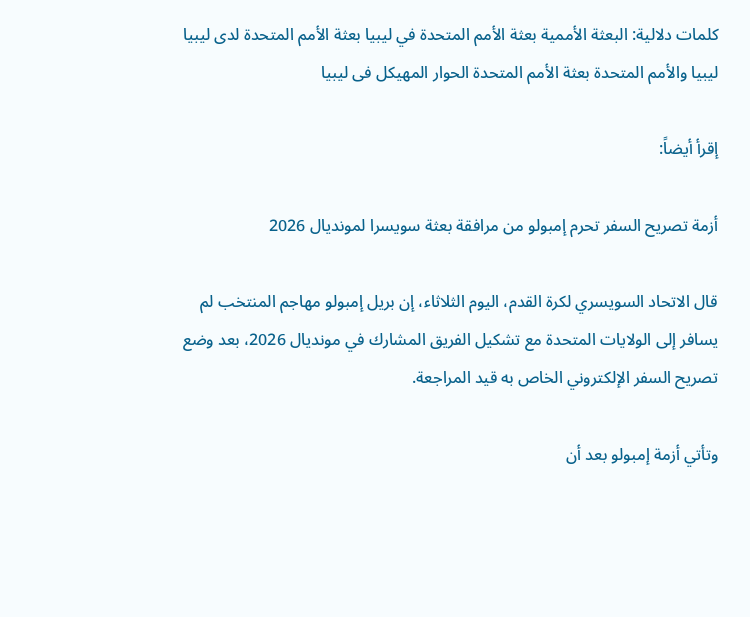كلمات دلالية: البعثة الأممية بعثة الأمم المتحدة في ليبيا بعثة الأمم المتحدة لدى ليبيا ليبيا والأمم المتحدة بعثة الأمم المتحدة الحوار المهیکل فی لیبیا

إقرأ أيضاً:

أزمة تصريح السفر تحرم إمبولو من مرافقة بعثة سويسرا لمونديال 2026

قال الاتحاد السويسري لكرة القدم، اليوم الثلاثاء، إن بريل إمبولو مهاجم المنتخب لم يسافر إلى الولايات المتحدة مع تشكيل الفريق المشارك في مونديال 2026، بعد وضع تصريح السفر الإلكتروني الخاص به قيد المراجعة.

وتأتي أزمة إمبولو بعد أن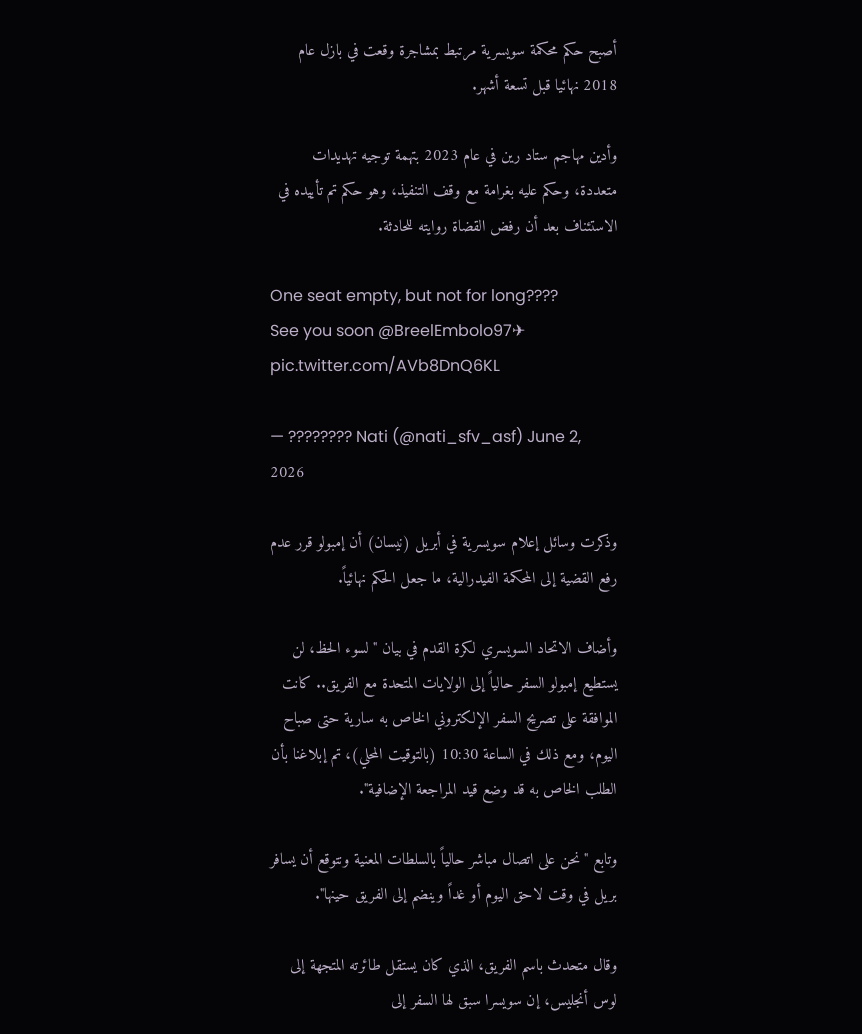أصبح حكم محكمة سويسرية مرتبط بمشاجرة وقعت في بازل عام 2018 نهائيا قبل تسعة أشهر.

وأدين مهاجم ستاد رين في عام 2023 بتهمة توجيه تهديدات متعددة، وحكم عليه بغرامة مع وقف التنفيذ، وهو حكم تم تأييده في الاستئناف بعد أن رفض القضاة روايته للحادثة.

One seat empty, but not for long????
See you soon @BreelEmbolo97✈ pic.twitter.com/AVb8DnQ6KL

— ???????? Nati (@nati_sfv_asf) June 2, 2026

وذكرت وسائل إعلام سويسرية في أبريل (نيسان) أن إمبولو قرر عدم رفع القضية إلى المحكمة الفيدرالية، ما جعل الحكم نهائياً.

وأضاف الاتحاد السويسري لكرة القدم في بيان "لسوء الحظ، لن يستطيع إمبولو السفر حالياً إلى الولايات المتحدة مع الفريق.. كانت الموافقة على تصريح السفر الإلكتروني الخاص به سارية حتى صباح اليوم، ومع ذلك في الساعة 10:30 (بالتوقيت المحلي)، تم إبلاغنا بأن الطلب الخاص به قد وضع قيد المراجعة الإضافية".

وتابع "نحن على اتصال مباشر حالياً بالسلطات المعنية ونتوقع أن يسافر بريل في وقت لاحق اليوم أو غداً وينضم إلى الفريق حينها".

وقال متحدث باسم الفريق، الذي كان يستقل طائرته المتجهة إلى لوس أنجليس، إن سويسرا سبق لها السفر إلى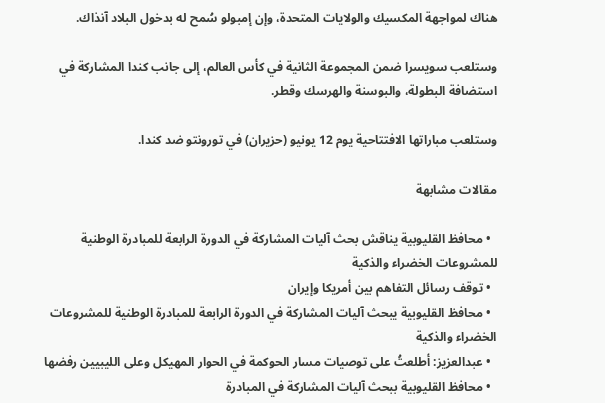هناك لمواجهة المكسيك والولايات المتحدة، وإن إمبولو سُمح له بدخول البلاد آنذاك.

وستلعب سويسرا ضمن المجموعة الثانية في كأس العالم، إلى جانب كندا المشاركة في استضافة البطولة، والبوسنة والهرسك وقطر.

وستلعب مباراتها الافتتاحية يوم 12 يونيو (حزيران) في تورونتو ضد كندا.

مقالات مشابهة

  • محافظ القليوبية يناقش بحث آليات المشاركة في الدورة الرابعة للمبادرة الوطنية للمشروعات الخضراء والذكية
  • توقف رسائل التفاهم بين أمريكا وإيران
  • محافظ القليوبية يبحث آليات المشاركة في الدورة الرابعة للمبادرة الوطنية للمشروعات الخضراء والذكية
  • عبدالعزيز: أطلعتُ على توصيات مسار الحوكمة في الحوار المهيكل وعلى الليبيين رفضها
  • محافظ القليوبية ببحث آليات المشاركة في المبادرة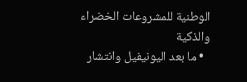الوطنية للمشروعات الخضراء والذكية
  • ما بعد اليونيفيل وانتشار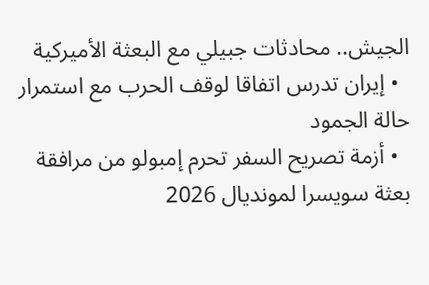الجيش.. محادثات جبيلي مع البعثة الأميركية
  • إيران تدرس اتفاقا لوقف الحرب مع استمرار حالة الجمود
  • أزمة تصريح السفر تحرم إمبولو من مرافقة بعثة سويسرا لمونديال 2026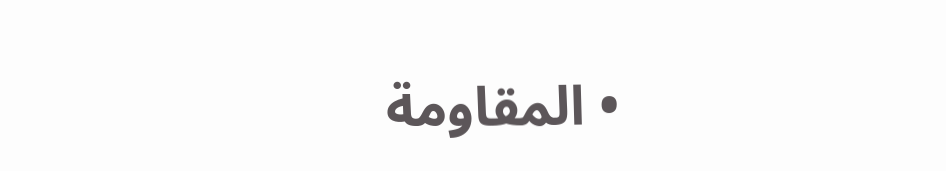• المقاومة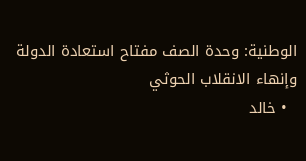الوطنية: وحدة الصف مفتاح استعادة الدولة وإنهاء الانقلاب الحوثي
  • خالد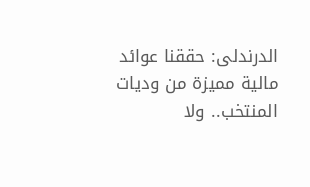الدرندلى: حققنا عوائد مالية مميزة من وديات المنتخب.. ولا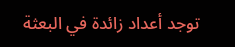توجد أعداد زائدة في البعثة